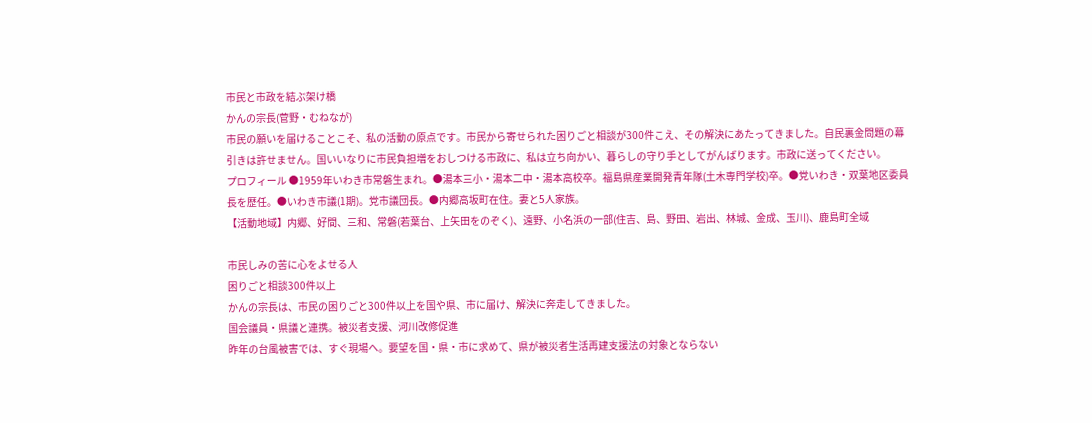市民と市政を結ぶ架け橋
かんの宗長(菅野・むねなが)
市民の願いを届けることこそ、私の活動の原点です。市民から寄せられた困りごと相談が300件こえ、その解決にあたってきました。自民裏金問題の幕引きは許せません。国いいなりに市民負担増をおしつける市政に、私は立ち向かい、暮らしの守り手としてがんばります。市政に送ってください。
プロフィール ●1959年いわき市常磐生まれ。●湯本三小・湯本二中・湯本高校卒。福島県産業開発青年隊(土木専門学校)卒。●党いわき・双葉地区委員長を歴任。●いわき市議(1期)。党市議団長。●内郷高坂町在住。妻と5人家族。
【活動地域】内郷、好間、三和、常磐(若葉台、上矢田をのぞく)、遠野、小名浜の一部(住吉、島、野田、岩出、林城、金成、玉川)、鹿島町全域

市民しみの苦に心をよせる人
困りごと相談300件以上
かんの宗長は、市民の困りごと300件以上を国や県、市に届け、解決に奔走してきました。
国会議員・県議と連携。被災者支援、河川改修促進
昨年の台風被害では、すぐ現場へ。要望を国・県・市に求めて、県が被災者生活再建支援法の対象とならない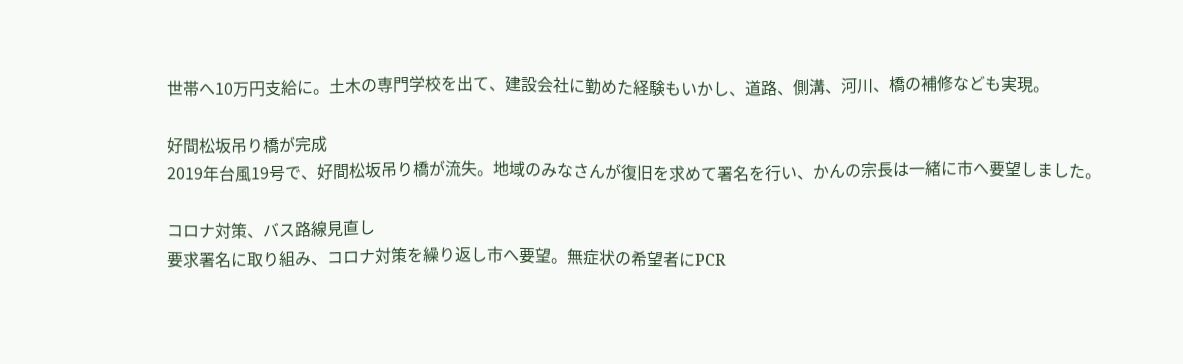世帯へ10万円支給に。土木の専門学校を出て、建設会社に勤めた経験もいかし、道路、側溝、河川、橋の補修なども実現。

好間松坂吊り橋が完成
2019年台風19号で、好間松坂吊り橋が流失。地域のみなさんが復旧を求めて署名を行い、かんの宗長は一緒に市へ要望しました。

コロナ対策、バス路線見直し
要求署名に取り組み、コロナ対策を繰り返し市へ要望。無症状の希望者にPCR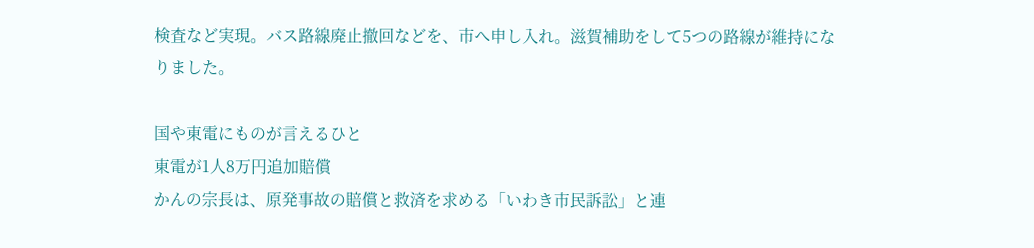検査など実現。バス路線廃止撤回などを、市へ申し入れ。滋賀補助をして5つの路線が維持になりました。

国や東電にものが言えるひと
東電が1人8万円追加賠償
かんの宗長は、原発事故の賠償と救済を求める「いわき市民訴訟」と連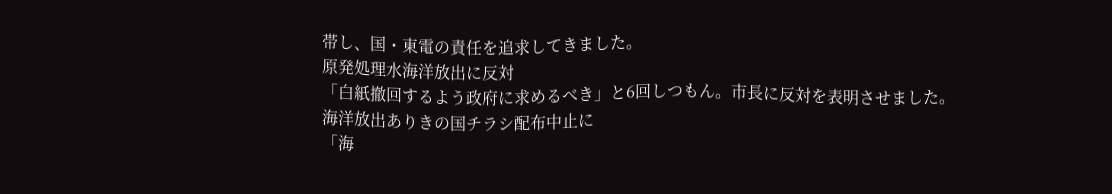帯し、国・東電の責任を追求してきました。
原発処理水海洋放出に反対
「白紙撤回するよう政府に求めるべき」と6回しつもん。市長に反対を表明させました。
海洋放出ありきの国チラシ配布中止に
「海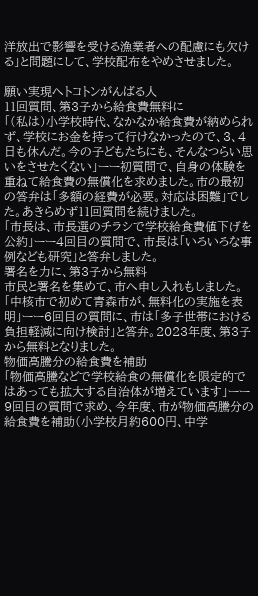洋放出で影響を受ける漁業者への配慮にも欠ける」と問題にして、学校配布をやめさせました。

願い実現へトコトンがんばる人
11回質問、第3子から給食費無料に
「(私は)小学校時代、なかなか給食費が納められず、学校にお金を持って行けなかったので、3、4日も休んだ。今の子どもたちにも、そんなつらい思いをさせたくない」ーー初質問で、自身の体験を重ねて給食費の無償化を求めました。市の最初の答弁は「多額の経費が必要。対応は困難」でした。あきらめず11回質問を続けました。
「市長は、市長選のチラシで学校給食費値下げを公約」ーー4回目の質問で、市長は「いろいろな事例なども研究」と答弁しました。
署名を力に、第3子から無料
市民と署名を集めて、市へ申し入れもしました。「中核市で初めて青森市が、無料化の実施を表明」ーー6回目の質問に、市は「多子世帯における負担軽減に向け検討」と答弁。2023年度、第3子から無料となりました。
物価高騰分の給食費を補助
「物価高騰などで学校給食の無償化を限定的ではあっても拡大する自治体が増えています」ーー9回目の質問で求め、今年度、市が物価高騰分の給食費を補助(小学校月約600円、中学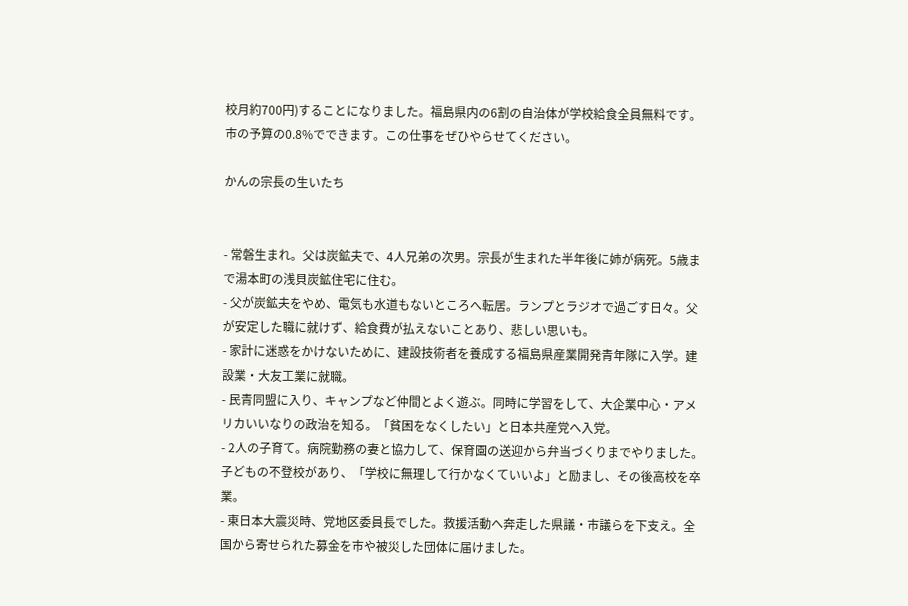校月約700円)することになりました。福島県内の6割の自治体が学校給食全員無料です。市の予算の0.8%でできます。この仕事をぜひやらせてください。

かんの宗長の生いたち


- 常磐生まれ。父は炭鉱夫で、4人兄弟の次男。宗長が生まれた半年後に姉が病死。5歳まで湯本町の浅貝炭鉱住宅に住む。
- 父が炭鉱夫をやめ、電気も水道もないところへ転居。ランプとラジオで過ごす日々。父が安定した職に就けず、給食費が払えないことあり、悲しい思いも。
- 家計に迷惑をかけないために、建設技術者を養成する福島県産業開発青年隊に入学。建設業・大友工業に就職。
- 民青同盟に入り、キャンプなど仲間とよく遊ぶ。同時に学習をして、大企業中心・アメリカいいなりの政治を知る。「貧困をなくしたい」と日本共産党へ入党。
- 2人の子育て。病院勤務の妻と協力して、保育園の送迎から弁当づくりまでやりました。子どもの不登校があり、「学校に無理して行かなくていいよ」と励まし、その後高校を卒業。
- 東日本大震災時、党地区委員長でした。救援活動へ奔走した県議・市議らを下支え。全国から寄せられた募金を市や被災した団体に届けました。